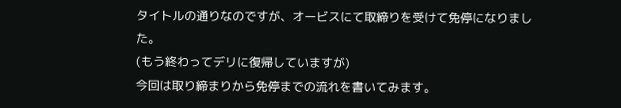タイトルの通りなのですが、オービスにて取締りを受けて免停になりました。
(もう終わってデリに復帰していますが)
今回は取り締まりから免停までの流れを書いてみます。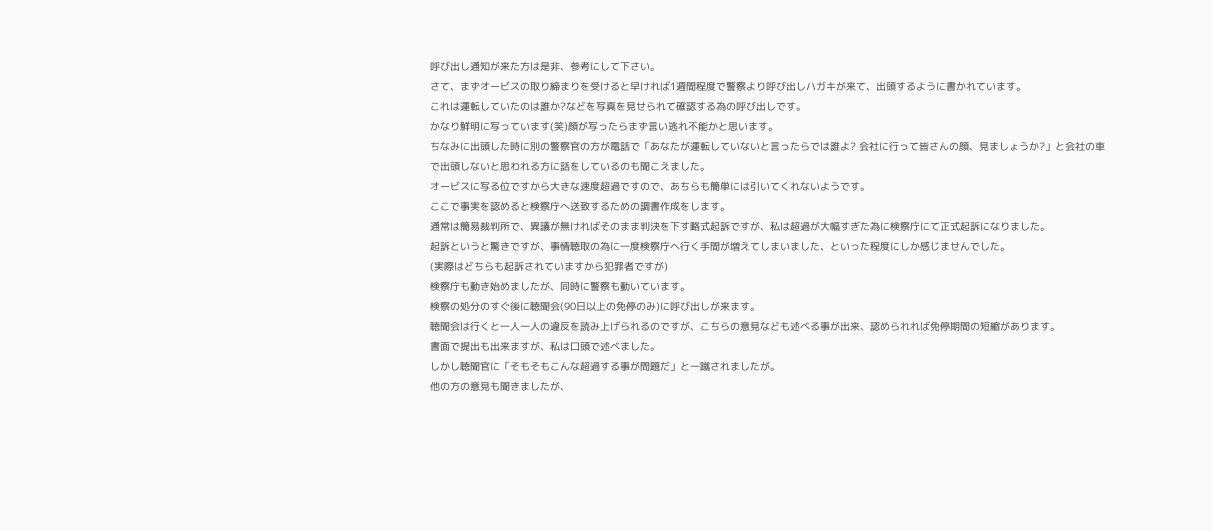呼び出し通知が来た方は是非、参考にして下さい。
さて、まずオービスの取り締まりを受けると早ければ1週間程度で警察より呼び出しハガキが来て、出頭するように書かれています。
これは運転していたのは誰か?などを写真を見せられて確認する為の呼び出しです。
かなり鮮明に写っています(笑)顔が写ったらまず言い逃れ不能かと思います。
ちなみに出頭した時に別の警察官の方が電話で「あなたが運転していないと言ったらでは誰よ? 会社に行って皆さんの顔、見ましょうか?」と会社の車で出頭しないと思われる方に話をしているのも聞こえました。
オービスに写る位ですから大きな速度超過ですので、あちらも簡単には引いてくれないようです。
ここで事実を認めると検察庁へ送致するための調書作成をします。
通常は簡易裁判所で、異議が無ければそのまま判決を下す略式起訴ですが、私は超過が大幅すぎた為に検察庁にて正式起訴になりました。
起訴というと驚きですが、事情聴取の為に一度検察庁へ行く手間が増えてしまいました、といった程度にしか感じませんでした。
(実際はどちらも起訴されていますから犯罪者ですが)
検察庁も動き始めましたが、同時に警察も動いています。
検察の処分のすぐ後に聴聞会(90日以上の免停のみ)に呼び出しが来ます。
聴聞会は行くと一人一人の違反を読み上げられるのですが、こちらの意見なども述べる事が出来、認められれば免停期間の短縮があります。
書面で提出も出来ますが、私は口頭で述べました。
しかし聴聞官に「そもそもこんな超過する事が問題だ」と一蹴されましたが。
他の方の意見も聞きましたが、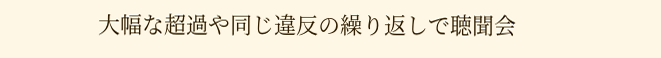大幅な超過や同じ違反の繰り返しで聴聞会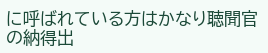に呼ばれている方はかなり聴聞官の納得出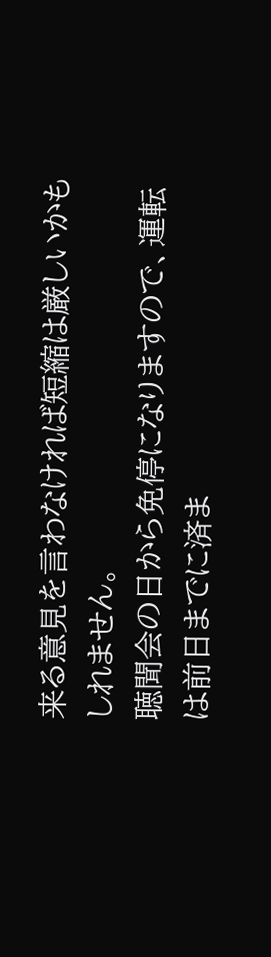来る意見を言わなければ短縮は厳しいかもしれません。
聴聞会の日から免停になりますので、運転は前日までに済ま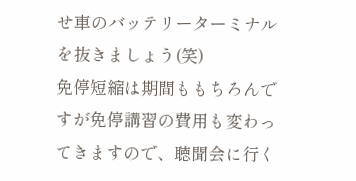せ車のバッテリーターミナルを抜きましょう(笑)
免停短縮は期間ももちろんですが免停講習の費用も変わってきますので、聴聞会に行く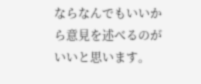ならなんでもいいから意見を述べるのがいいと思います。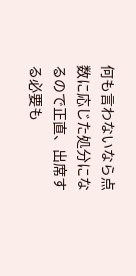何も言わないなら点数に応じた処分になるので正直、出席する必要も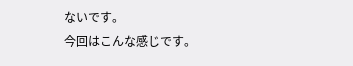ないです。
今回はこんな感じです。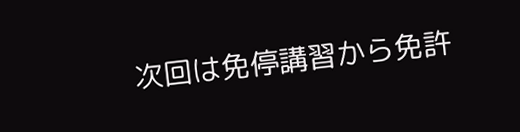次回は免停講習から免許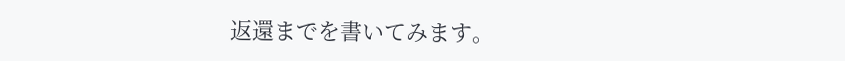返還までを書いてみます。